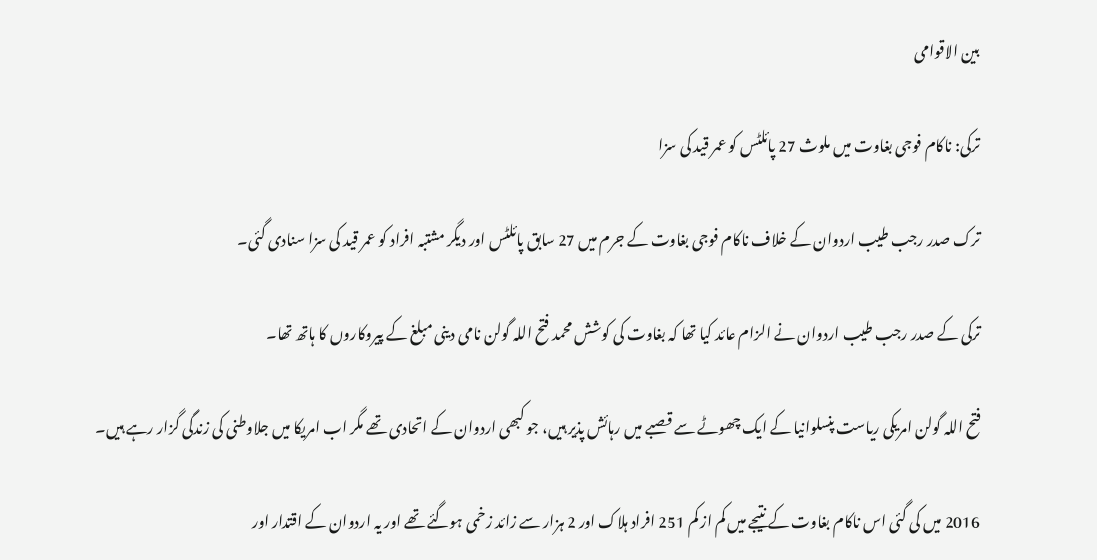بین الاقوامی

ترکی: ناکام فوجی بغاوت میں ملوث 27 پائلٹس کو عمر قید کی سزا

ترک صدر رجب طیب اردوان کے خلاف ناکام فوجی بغاوت کے جرم میں 27 سابق پائلٹس اور دیگر مشتبہ افراد کو عمر قید کی سزا سنادی گئی۔

ترکی کے صدر رجب طیب اردوان نے الزام عائد کیا تھا کہ بغاوت کی کوشش محمد فتح اللہ گولن نامی دینی مبلغ کے پیروکاروں کا ہاتھ تھا۔

فتح اللہ گولن امریکی ریاست پنسلوانیا کے ایک چھوٹے سے قصبے میں رہائش پذیر ہیں، جو کبھی اردوان کے اتحادی تھے مگر اب امریکا میں جلاوطنی کی زندگی گزار رہے ہیں۔

2016 میں کی گئی اس ناکام بغاوت کے نتیجے میں کم از کم 251 افراد ہلاک اور 2 ہزار سے زائد زخمی ہوگئے تھے اور یہ اردوان کے اقتدار اور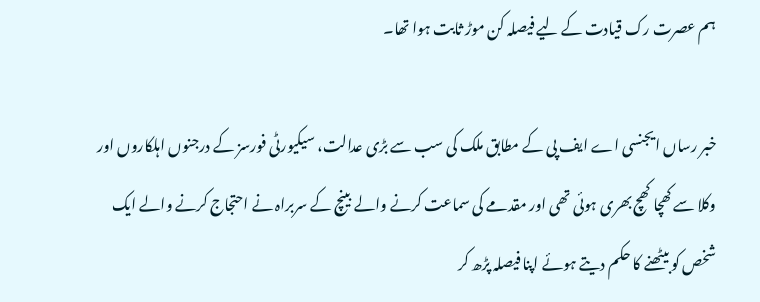ہم عصرت رک قیادت کے لیے فیصلہ کن موڑ ثابت ہوا تھا۔

خبر رساں ایجنسی اے ایف پی کے مطابق ملک کی سب سے بڑی عدالت، سیکیورٹی فورسز کے درجنوں اہلکاروں اور وکلا سے کھچا کھچ بھری ہوئی تھی اور مقدمے کی سماعت کرنے والے بینچ کے سربراہ نے احتجاج کرنے والے ایک شخص کو بیٹھنے کا حکم دیتے ہوئے اپنا فیصلہ پڑھ کر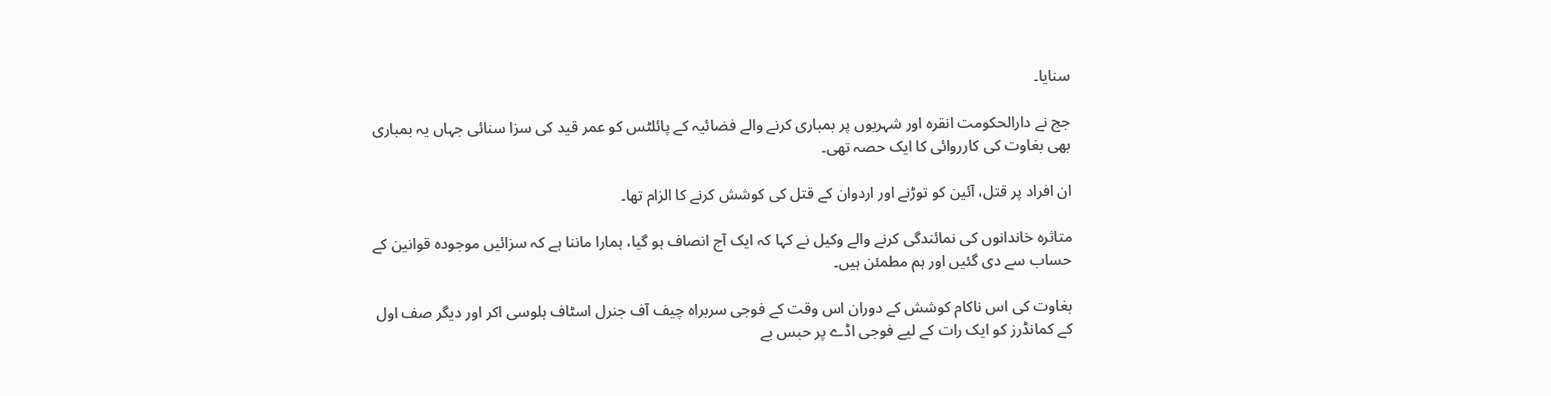سنایا۔

جج نے دارالحکومت انقرہ اور شہریوں پر بمباری کرنے والے فضائیہ کے پائلٹس کو عمر قید کی سزا سنائی جہاں یہ بمباری بھی بغاوت کی کارروائی کا ایک حصہ تھی۔

ان افراد پر قتل، آئین کو توڑنے اور اردوان کے قتل کی کوشش کرنے کا الزام تھا۔

متاثرہ خاندانوں کی نمائندگی کرنے والے وکیل نے کہا کہ ایک آج انصاف ہو گیا، ہمارا ماننا ہے کہ سزائیں موجودہ قوانین کے حساب سے دی گئیں اور ہم مطمئن ہیں۔

بغاوت کی اس ناکام کوشش کے دوران اس وقت کے فوجی سربراہ چیف آف جنرل اسٹاف ہلوسی اکر اور دیگر صف اول کے کمانڈرز کو ایک رات کے لیے فوجی اڈے پر حبس بے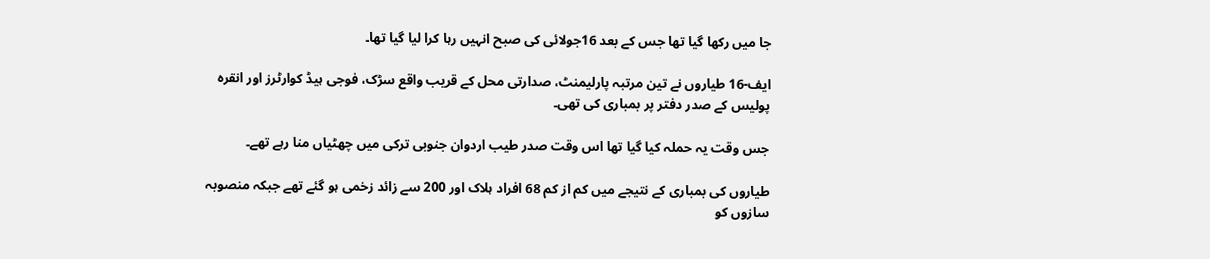جا میں رکھا گیا تھا جس کے بعد 16جولائی کی صبح انہیں رہا کرا لیا گیا تھا۔

ایف-16 طیاروں نے تین مرتبہ پارلیمنٹ، صدارتی محل کے قریب واقع سڑک، فوجی ہیڈ کوارٹرز اور انقرہ پولیس کے صدر دفتر پر بمباری کی تھی۔

جس وقت یہ حملہ کیا گیا تھا اس وقت صدر طیب اردوان جنوبی ترکی میں چھٹیاں منا رہے تھے۔

طیاروں کی بمباری کے نتیجے میں کم از کم 68 افراد ہلاک اور 200 سے زائد زخمی ہو گئے تھے جبکہ منصوبہ سازوں کو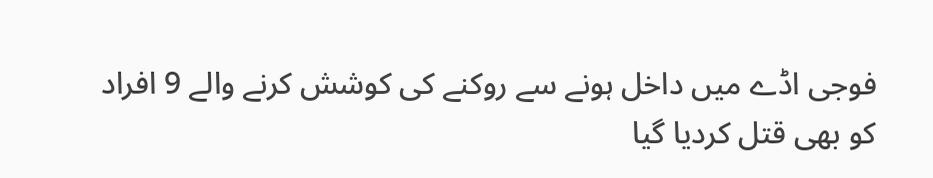فوجی اڈے میں داخل ہونے سے روکنے کی کوشش کرنے والے 9 افراد کو بھی قتل کردیا گیا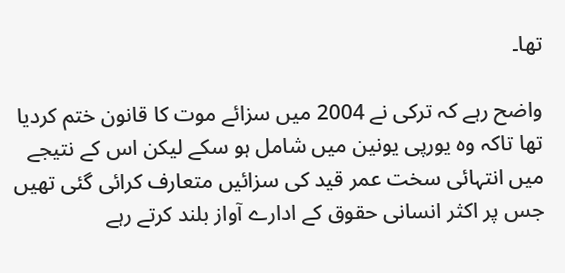تھا۔

واضح رہے کہ ترکی نے 2004 میں سزائے موت کا قانون ختم کردیا تھا تاکہ وہ یورپی یونین میں شامل ہو سکے لیکن اس کے نتیجے میں انتہائی سخت عمر قید کی سزائیں متعارف کرائی گئی تھیں جس پر اکثر انسانی حقوق کے ادارے آواز بلند کرتے رہے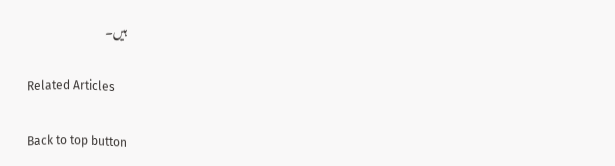ہیں۔

Related Articles

Back to top button